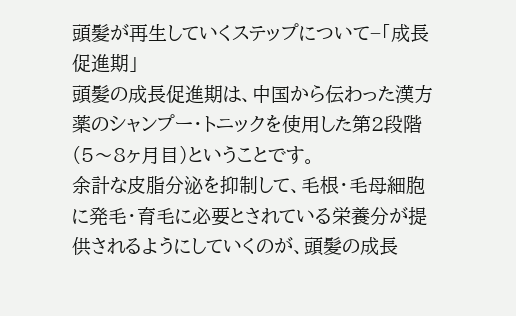頭髪が再生していくステップについて−「成長促進期」
頭髪の成長促進期は、中国から伝わった漢方薬のシャンプー・トニックを使用した第2段階(5〜8ヶ月目)ということです。
余計な皮脂分泌を抑制して、毛根・毛母細胞に発毛・育毛に必要とされている栄養分が提供されるようにしていくのが、頭髪の成長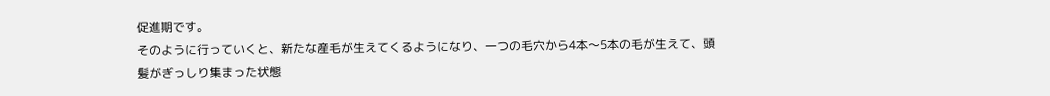促進期です。
そのように行っていくと、新たな産毛が生えてくるようになり、一つの毛穴から4本〜5本の毛が生えて、頭髪がぎっしり集まった状態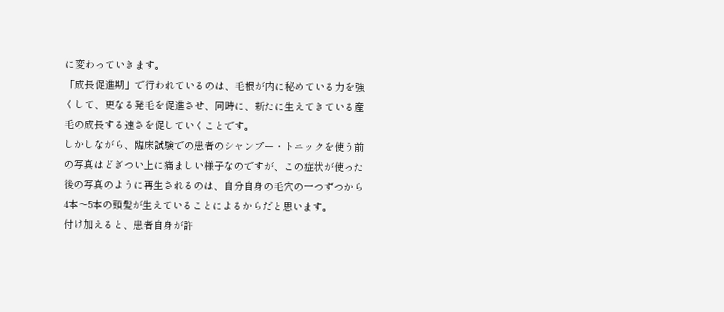に変わっていきます。
「成長促進期」で行われているのは、毛根が内に秘めている力を強くして、更なる発毛を促進させ、同時に、新たに生えてきている産毛の成長する速さを促していくことです。
しかしながら、臨床試験での患者のシャンプー・トニックを使う前の写真はどぎつい上に痛ましい様子なのですが、この症状が使った後の写真のように再生されるのは、自分自身の毛穴の一つずつから4本〜5本の頭髪が生えていることによるからだと思います。
付け加えると、患者自身が許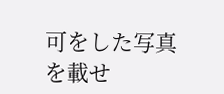可をした写真を載せ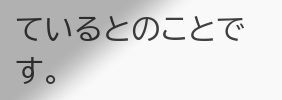ているとのことです。